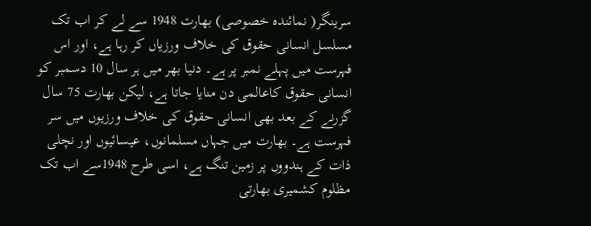سرینگر( نمائندہ خصوصی) بھارت 1948 سے لے کر اب تک مسلسل انسانی حقوق کی خلاف ورزیاں کر رہا ہے، اور اس فہرست میں پہلے نمبر پر ہے۔ دنیا بھر میں ہر سال 10 دسمبر کو انسانی حقوق کاعالمی دن منایا جاتا ہے، لیکن بھارت 75 سال گزرنے کے بعد بھی انسانی حقوق کی خلاف ورزیوں میں سر فہرست ہے۔ بھارت میں جہاں مسلمانوں، عیسائیوں اور نچلی ذات کے ہندووں پر زمین تنگ ہے، اسی طرح 1948سے اب تک مظلوم کشمیری بھارتی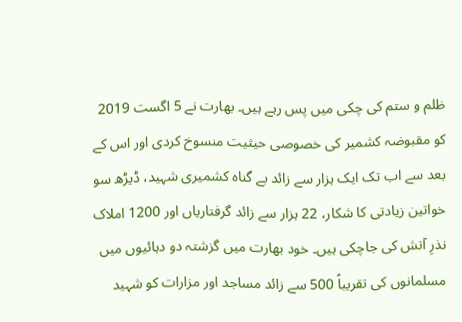ظلم و ستم کی چکی میں پس رہے ہیں۔ بھارت نے 5 اگست 2019 کو مقبوضہ کشمیر کی خصوصی حیثیت منسوخ کردی اور اس کے بعد سے اب تک ایک ہزار سے زائد بے گناہ کشمیری شہید، ڈیڑھ سو خواتین زیادتی کا شکار، 22 ہزار سے زائد گرفتاریاں اور 1200 املاک نذرِ آتش کی جاچکی ہیں۔ خود بھارت میں گزشتہ دو دہائیوں میں مسلمانوں کی تقریباً 500 سے زائد مساجد اور مزارات کو شہید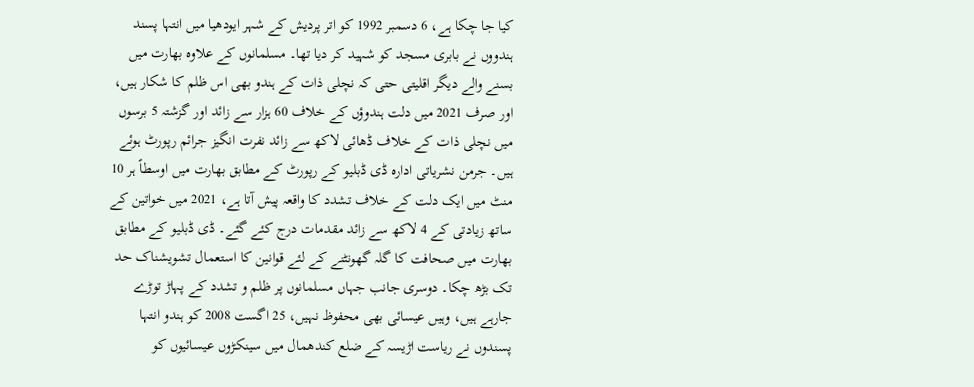کیا جا چکا ہے، 6 دسمبر 1992 کو اتر پردیش کے شہر ایودھیا میں انتہا پسند ہندووں نے بابری مسجد کو شہید کر دیا تھا۔ مسلمانوں کے علاوہ بھارت میں بسنے والے دیگر اقلیتی حتی کہ نچلی ذات کے ہندو بھی اس ظلم کا شکار ہیں، اور صرف 2021 میں دلت ہندوؤں کے خلاف 60 ہزار سے زائد اور گزشتہ 5 برسوں میں نچلی ذات کے خلاف ڈھائی لاکھ سے زائد نفرت انگیز جرائم رپورٹ ہوئے ہیں۔ جرمن نشریاتی ادارہ ڈی ڈبلیو کے رپورٹ کے مطابق بھارت میں اوسطاً ہر 10 منٹ میں ایک دلت کے خلاف تشدد کا واقعہ پیش آتا ہے، 2021 میں خواتین کے ساتھ زیادتی کے 4 لاکھ سے زائد مقدمات درج کئے گئے۔ ڈی ڈبلیو کے مطابق بھارت میں صحافت کا گلہ گھونٹنے کے لئے قوانین کا استعمال تشویشناک حد تک بڑھ چکا۔ دوسری جانب جہاں مسلمانوں پر ظلم و تشدد کے پہاڑ توڑے جارہے ہیں، وہیں عیسائی بھی محفوظ نہیں، 25 اگست 2008 کو ہندو انتہا پسندوں نے ریاست اڑیسہ کے ضلع کندھمال میں سینکڑوں عیسائیوں کو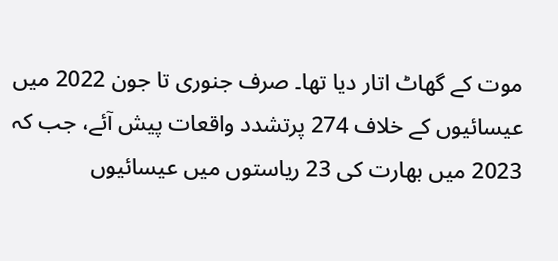موت کے گھاٹ اتار دیا تھا۔ صرف جنوری تا جون 2022 میں عیسائیوں کے خلاف 274 پرتشدد واقعات پیش آئے، جب کہ 2023 میں بھارت کی 23 ریاستوں میں عیسائیوں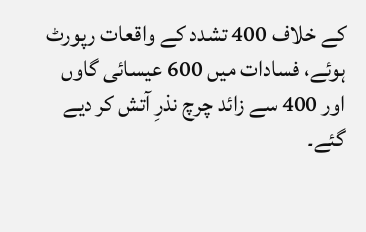کے خلاف 400 تشدد کے واقعات رپورٹ ہوئے، فسادات میں 600 عیسائی گاوں اور 400 سے زائد چرچ نذرِ آتش کر دیے گئے۔